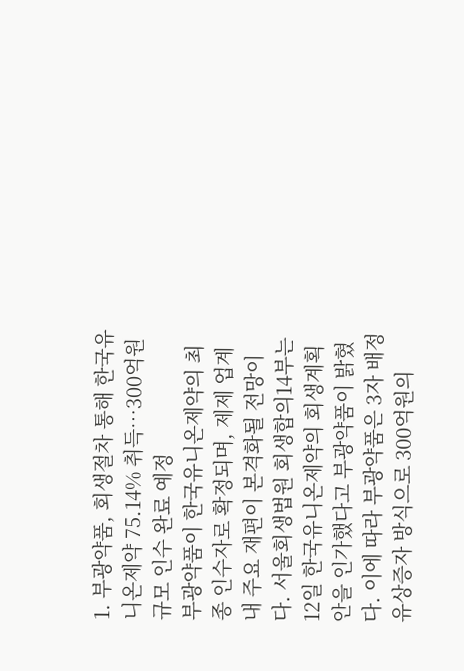1. 부광약품, 회생절차 통해 한국유니온제약 75.14% 취득…300억원 규모 인수 완료 예정
부광약품이 한국유니온제약의 최종 인수자로 확정되며, 제제 업계 내 주요 재편이 본격화될 전망이다. 서울회생법원 회생합의14부는 12일 한국유니온제약의 회생계획안을 인가했다고 부광약품이 밝혔다. 이에 따라 부광약품은 3자 배정 유상증자 방식으로 300억원의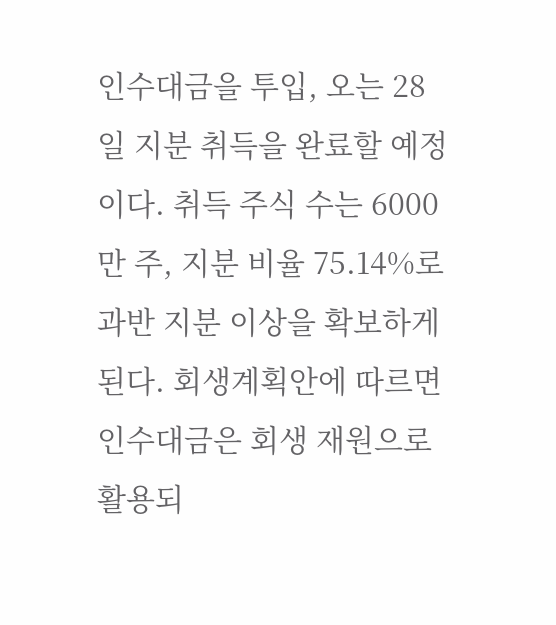인수대금을 투입, 오는 28일 지분 취득을 완료할 예정이다. 취득 주식 수는 6000만 주, 지분 비율 75.14%로 과반 지분 이상을 확보하게 된다. 회생계획안에 따르면 인수대금은 회생 재원으로 활용되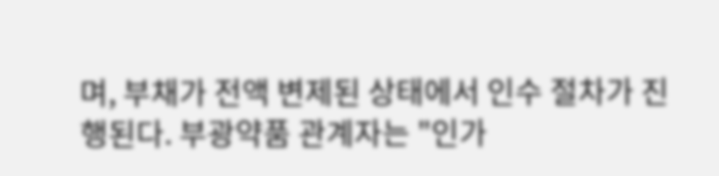며, 부채가 전액 변제된 상태에서 인수 절차가 진행된다. 부광약품 관계자는 "인가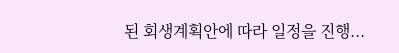된 회생계획안에 따라 일정을 진행...